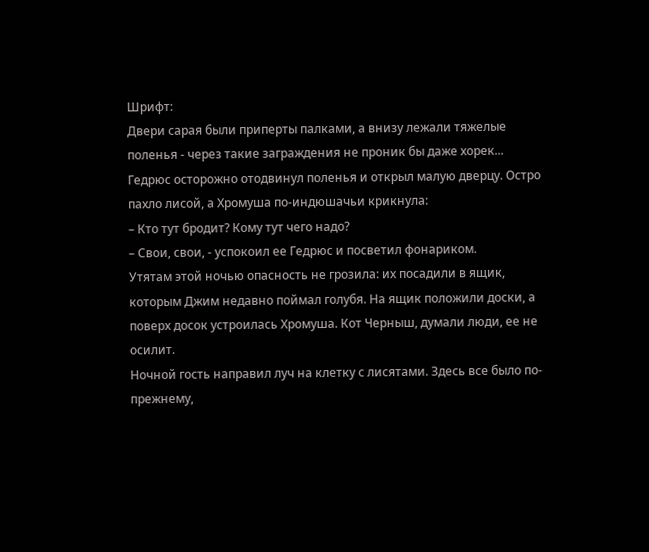Шрифт:
Двери сарая были приперты палками, а внизу лежали тяжелые поленья - через такие заграждения не проник бы даже хорек...
Гедрюс осторожно отодвинул поленья и открыл малую дверцу. Остро пахло лисой, а Хромуша по-индюшачьи крикнула:
– Кто тут бродит? Кому тут чего надо?
– Свои, свои, - успокоил ее Гедрюс и посветил фонариком.
Утятам этой ночью опасность не грозила: их посадили в ящик, которым Джим недавно поймал голубя. На ящик положили доски, а поверх досок устроилась Хромуша. Кот Черныш, думали люди, ее не осилит.
Ночной гость направил луч на клетку с лисятами. Здесь все было по-прежнему,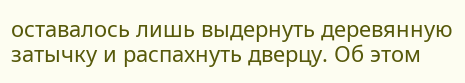оставалось лишь выдернуть деревянную затычку и распахнуть дверцу. Об этом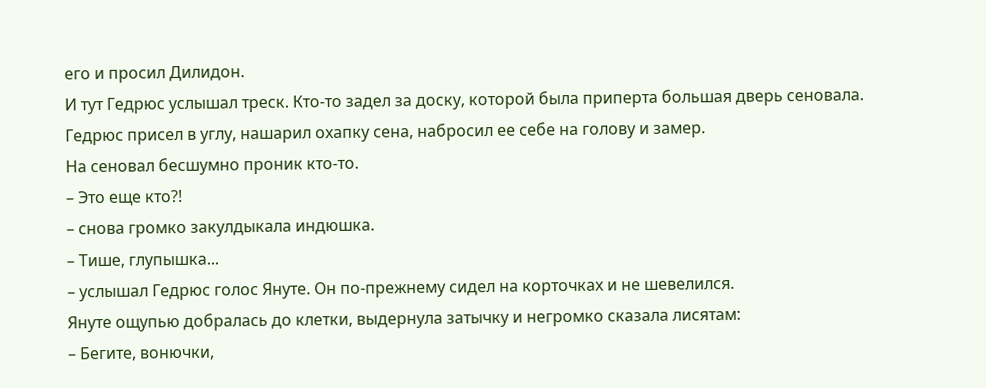его и просил Дилидон.
И тут Гедрюс услышал треск. Кто-то задел за доску, которой была приперта большая дверь сеновала. Гедрюс присел в углу, нашарил охапку сена, набросил ее себе на голову и замер.
На сеновал бесшумно проник кто-то.
– Это еще кто?!
– снова громко закулдыкала индюшка.
– Тише, глупышка...
– услышал Гедрюс голос Януте. Он по-прежнему сидел на корточках и не шевелился.
Януте ощупью добралась до клетки, выдернула затычку и негромко сказала лисятам:
– Бегите, вонючки,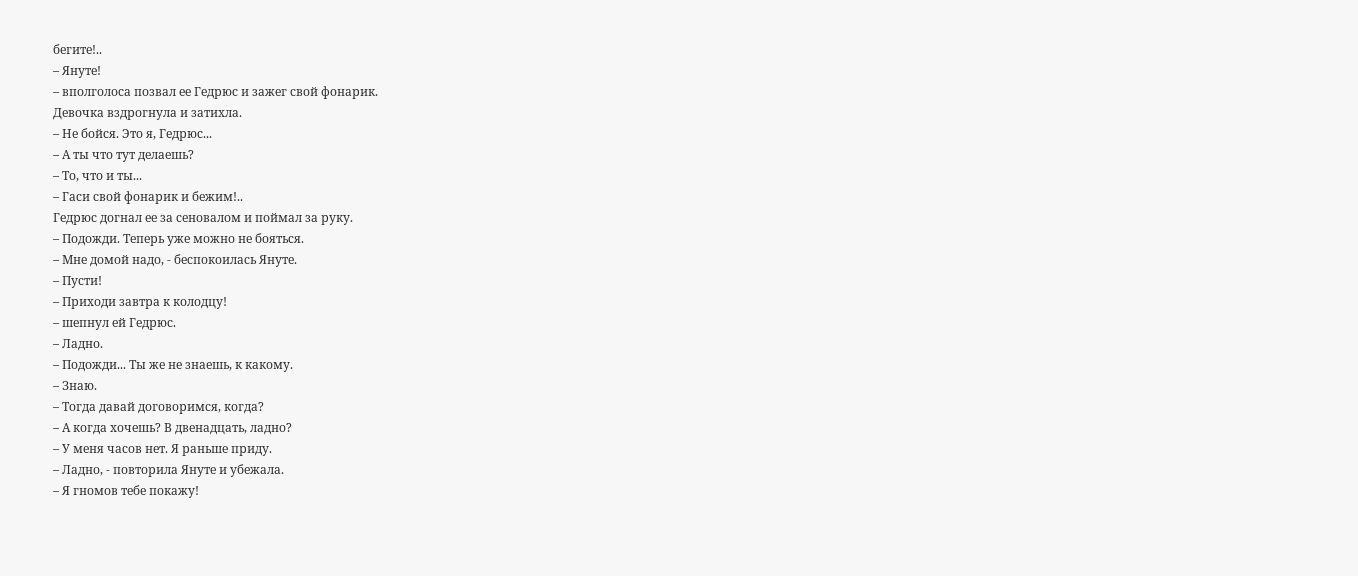бегите!..
– Януте!
– вполголоса позвал ее Гедрюс и зажег свой фонарик.
Девочка вздрогнула и затихла.
– Не бойся. Это я, Гедрюс...
– А ты что тут делаешь?
– То, что и ты...
– Гаси свой фонарик и бежим!..
Гедрюс догнал ее за сеновалом и поймал за руку.
– Подожди. Теперь уже можно не бояться.
– Мне домой надо, - беспокоилась Януте.
– Пусти!
– Приходи завтра к колодцу!
– шепнул ей Гедрюс.
– Ладно.
– Подожди... Ты же не знаешь, к какому.
– Знаю.
– Тогда давай договоримся, когда?
– А когда хочешь? В двенадцать, ладно?
– У меня часов нет. Я раньше приду.
– Ладно, - повторила Януте и убежала.
– Я гномов тебе покажу!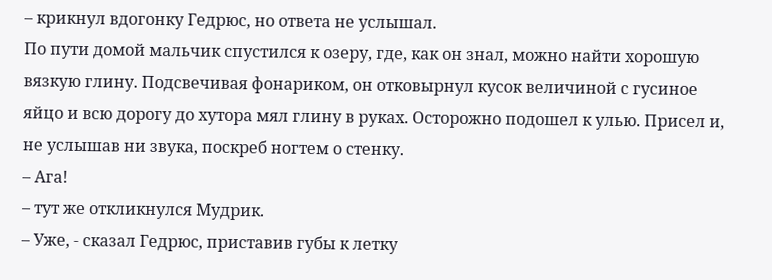– крикнул вдогонку Гедрюс, но ответа не услышал.
По пути домой мальчик спустился к озеру, где, как он знал, можно найти хорошую вязкую глину. Подсвечивая фонариком, он отковырнул кусок величиной с гусиное яйцо и всю дорогу до хутора мял глину в руках. Осторожно подошел к улью. Присел и, не услышав ни звука, поскреб ногтем о стенку.
– Ага!
– тут же откликнулся Мудрик.
– Уже, - сказал Гедрюс, приставив губы к летку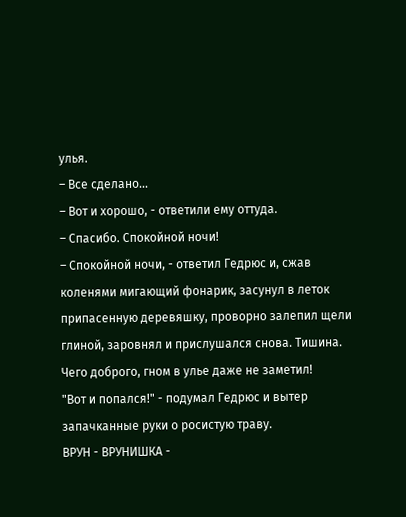улья.
– Все сделано...
– Вот и хорошо, - ответили ему оттуда.
– Спасибо. Спокойной ночи!
– Спокойной ночи, - ответил Гедрюс и, сжав коленями мигающий фонарик, засунул в леток припасенную деревяшку, проворно залепил щели глиной, заровнял и прислушался снова. Тишина. Чего доброго, гном в улье даже не заметил!
"Вот и попался!" - подумал Гедрюс и вытер запачканные руки о росистую траву.
ВРУН - ВРУНИШКА -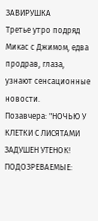ЗАВИРУШКА
Третье утро подряд Микас с Джимом, едва продрав, глаза, узнают сенсационные новости.
Позавчера: "НОЧЬЮ У КЛЕТКИ С ЛИСЯТАМИ ЗАДУШЕН УТЕНОК! ПОДОЗРЕВАЕМЫЕ: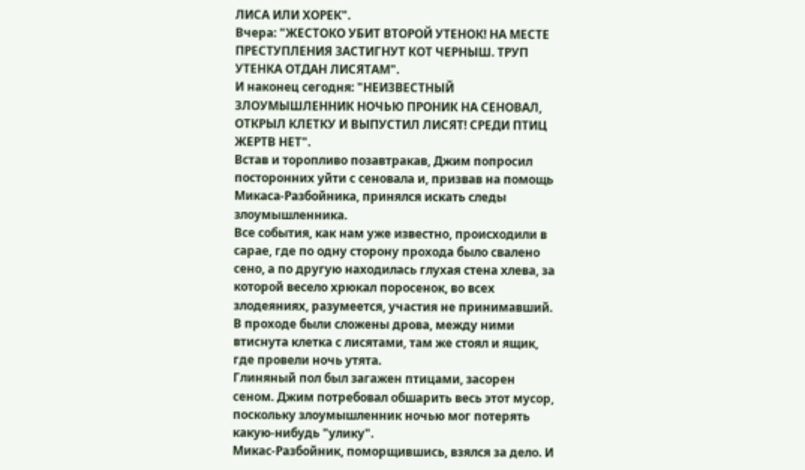ЛИСА ИЛИ ХОРЕК".
Вчера: "ЖЕСТОКО УБИТ ВТОРОЙ УТЕНОК! НА МЕСТЕ ПРЕСТУПЛЕНИЯ ЗАСТИГНУТ КОТ ЧЕРНЫШ. ТРУП УТЕНКА ОТДАН ЛИСЯТАМ".
И наконец сегодня: "НЕИЗВЕСТНЫЙ ЗЛОУМЫШЛЕННИК НОЧЬЮ ПРОНИК НА СЕНОВАЛ, ОТКРЫЛ КЛЕТКУ И ВЫПУСТИЛ ЛИСЯТ! СРЕДИ ПТИЦ ЖЕРТВ НЕТ".
Встав и торопливо позавтракав, Джим попросил посторонних уйти с сеновала и, призвав на помощь Микаса-Разбойника, принялся искать следы злоумышленника.
Все события, как нам уже известно, происходили в сарае, где по одну сторону прохода было свалено сено, а по другую находилась глухая стена хлева, за которой весело хрюкал поросенок, во всех злодеяниях, разумеется, участия не принимавший. В проходе были сложены дрова, между ними втиснута клетка с лисятами, там же стоял и ящик, где провели ночь утята.
Глиняный пол был загажен птицами, засорен сеном. Джим потребовал обшарить весь этот мусор, поскольку злоумышленник ночью мог потерять какую-нибудь "улику".
Микас-Разбойник, поморщившись, взялся за дело. И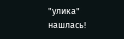"улика" нашлась!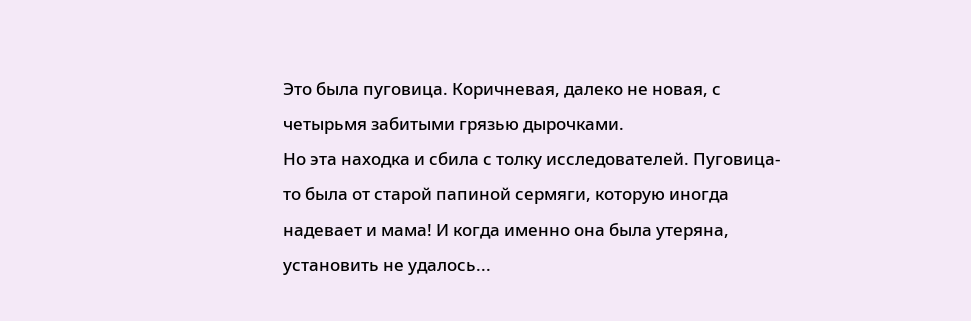Это была пуговица. Коричневая, далеко не новая, с четырьмя забитыми грязью дырочками.
Но эта находка и сбила с толку исследователей. Пуговица-то была от старой папиной сермяги, которую иногда надевает и мама! И когда именно она была утеряна, установить не удалось...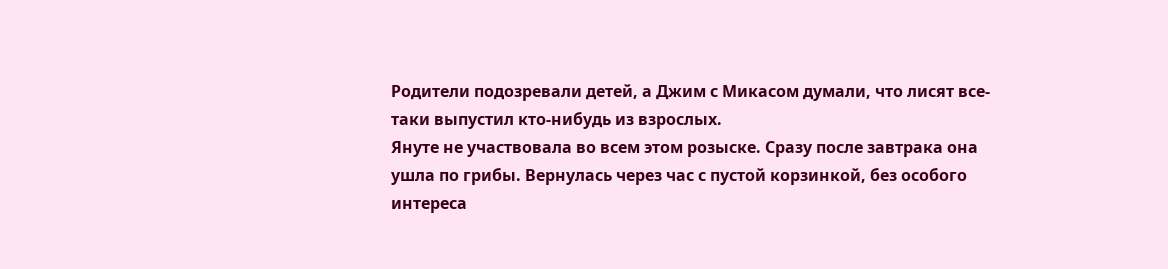Родители подозревали детей, а Джим с Микасом думали, что лисят все-таки выпустил кто-нибудь из взрослых.
Януте не участвовала во всем этом розыске. Сразу после завтрака она ушла по грибы. Вернулась через час с пустой корзинкой, без особого интереса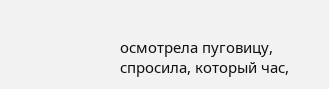осмотрела пуговицу, спросила, который час,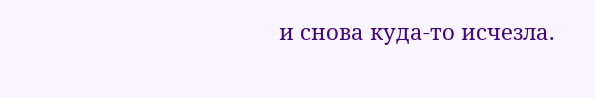и снова куда-то исчезла.